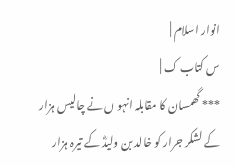انوار اسلام |
س کتاب ک |
*** گھمسان کا مقابلہ انہو ں نے چالیس ہزار کے لشکر جرار کو خالد بن ولیدؓ کے تیرہ ہزار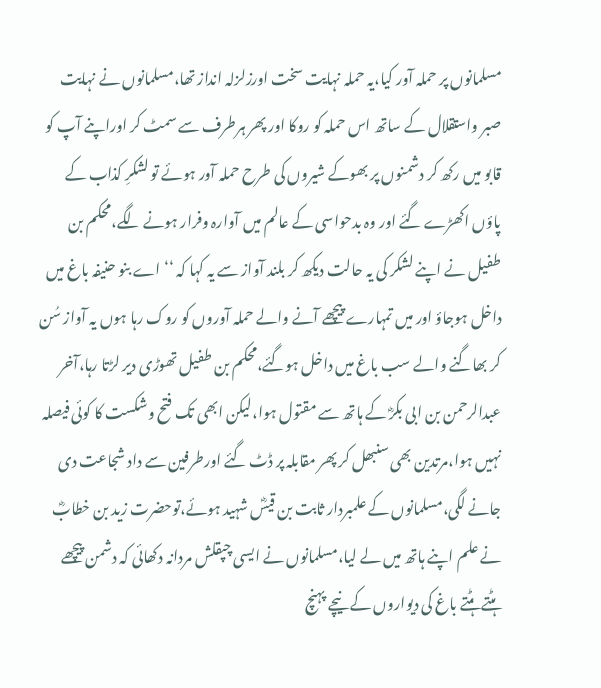مسلمانوں پر حملہ آور کیا،یہ حملہ نہایت سخت اورزلزلہ انداز تھا،مسلمانوں نے نہایت صبر واستقلال کے ساتھ اس حملہ کو روکا اور پھر ہرطرف سے سمٹ کر اوراپنے آپ کو قابو میں رکھ کر دشمنوں پر بھوکے شیروں کی طرح حملہ آور ہوئے تو لشکرِ کذاب کے پاؤں اکھڑے گئے اور وہ بدحواسی کے عالم میں آوارہ وفرار ہونے لگے،محکم بن طفیل نے اپنے لشکر کی یہ حالت دیکھ کر بلند آواز سے یہ کہا کہ ‘‘اے بنو حنیفہ باغ میں داخل ہوجاؤ اور میں تمہارے پیچھے آنے والے حملہ آوروں کو روک رہا ہوں یہ آواز سُن کر بھاگنے والے سب باغ میں داخل ہوگئے،محکم بن طفیل تھوڑی دیر لڑتا رہا،آخر عبدالرحمن بن ابی بکرؓ کے ہاتھ سے مقتول ہوا،لیکن ابھی تک فتح وشکست کا کوئی فیصلہ نہیں ہوا،مرتدین بھی سنبھل کر پھر مقابلہ پر ڈٹ گئے اورطرفین سے داد شجاعت دی جانے لگی،مسلمانوں کے علمبردار ثابت بن قیسؓ شہید ہوئے،توحضرت زید بن خطابؓ نے علم اپنے ہاتھ میں لے لیا،مسلمانوں نے ایسی چپقلش مردانہ دکھائی کہ دشمن پیچھے ہٹتے ہٹتے باغ کی دیواروں کے نیچے پہنچ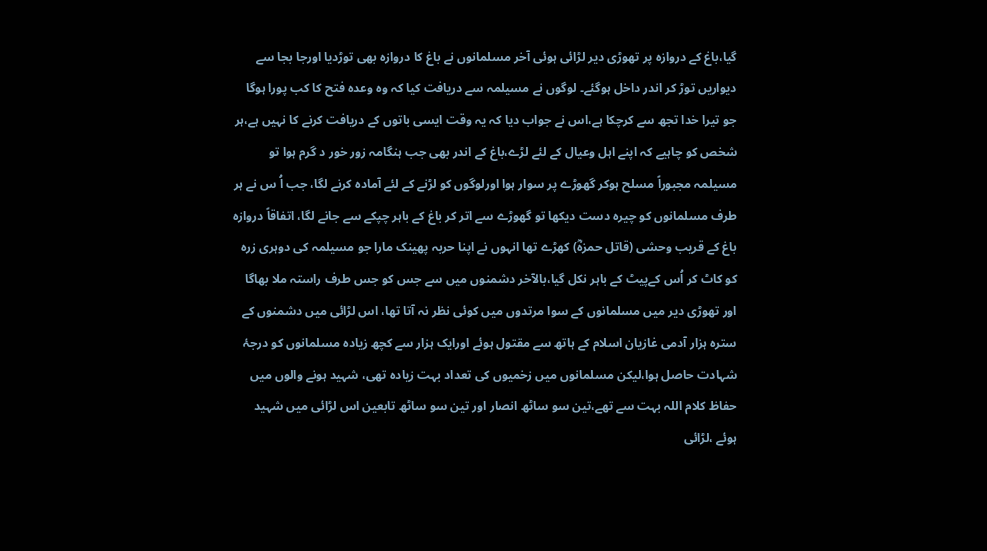گیا،باغ کے دروازہ پر تھوڑی دیر لڑائی ہوئی آخر مسلمانوں نے باغ کا دروازہ بھی توڑدیا اورجا بجا سے دیواریں توڑ کر اندر داخل ہوگئے۔ لوگوں نے مسیلمہ سے دریافت کیا کہ وہ وعدہ فتح کا کب پورا ہوگا جو تیرا خدا تجھ سے کرچکا ہے،اس نے جواب دیا کہ یہ وقت ایسی باتوں کے دریافت کرنے کا نہیں ہے،ہر شخص کو چاہیے کہ اپنے اہل وعیال کے لئے لڑے،باغ کے اندر بھی جب ہنگامہ زور خور د گرم ہوا تو مسیلمہ مجبوراً مسلح ہوکر گھوڑے پر سوار ہوا اورلوگوں کو لڑنے کے لئے آمادہ کرنے لگا، جب اُ س نے ہر طرف مسلمانوں کو چیرہ دست دیکھا تو گھوڑے سے اتر کر باغ کے باہر چپکے سے جانے لگا، اتفاقاً دروازہ باغ کے قریب وحشی (قاتل حمزہؓ) کھڑے تھا انہوں نے اپنا حربہ پھینک مارا جو مسیلمہ کی دوہری زرہ کو کاٹ کر اُس کےپیٹ کے باہر نکل گیا،بالآخر دشمنوں میں سے جس کو جس طرف راستہ ملا بھاگا اور تھوڑی دیر میں مسلمانوں کے سوا مرتدوں میں کوئی نظر نہ آتا تھا، اس لڑائی میں دشمنوں کے سترہ ہزار آدمی غازیان اسلام کے ہاتھ سے مقتول ہوئے اورایک ہزار سے کچھ زیادہ مسلمانوں کو درجۂ شہادت حاصل ہوا،لیکن مسلمانوں میں زخمیوں کی تعداد بہت زیادہ تھی، شہید ہونے والوں میں حفاظ کلام اللہ بہت سے تھے،تین سو ساٹھ انصار اور تین سو ساٹھ تابعین اس لڑائی میں شہید ہوئے ،لڑائی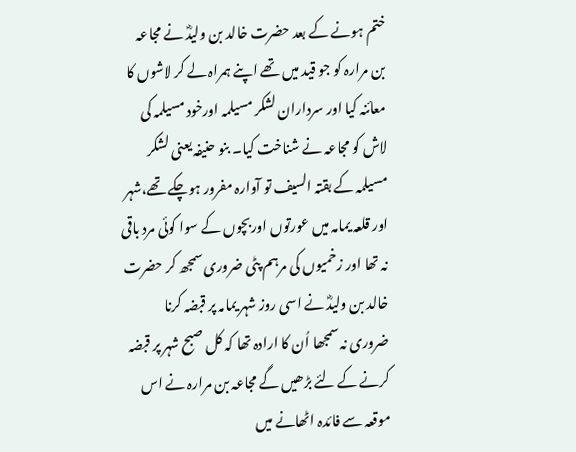ختم ہونے کے بعد حضرت خالد بن ولیدؓ نے مجاعہ بن مرارہ کو جو قید میں تھے اپنے ہمراہ لے کر لاشوں کا معائنہ کیا اور سرداران لشکر مسیلمہ اورخود مسیلمہ کی لاش کو مجاعہ نے شناخت کیا۔ بنو حنیفہ یعنی لشکر مسیلمہ کے بقتہ السیف تو آوارہ مفرور ہوچکے تھے،شہر اور قلعہ یمامہ میں عورتوں اوربچوں کے سوا کوئی مرد باقی نہ تھا اور زخمیوں کی مرہم پٹی ضروری سمجھ کر حضرت خالد بن ولیدؓ نے اسی روز شہر یمامہ پر قبضہ کرنا ضروری نہ سمجھا اُن کا ارادہ تھا کہ کل صبح شہر پر قبضہ کرنے کے لئے بڑھیں گے مجاعہ بن مرارہ نے اس موقعہ سے فائدہ اٹھانے میں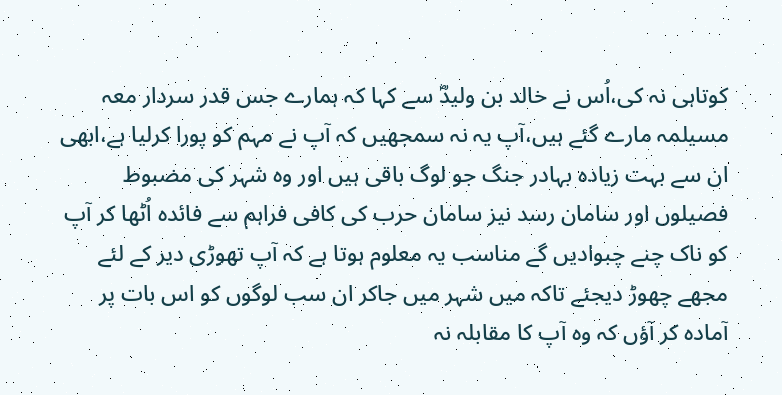کوتاہی نہ کی،اُس نے خالد بن ولیدؓ سے کہا کہ ہمارے جس قدر سردار معہ مسیلمہ مارے گئے ہیں،آپ یہ نہ سمجھیں کہ آپ نے مہم کو پورا کرلیا ہے،ابھی ان سے بہت زیادہ بہادر جنگ جو لوگ باقی ہیں اور وہ شہر کی مضبوط فصیلوں اور سامان رسد نیز سامان حرب کی کافی فراہم سے فائدہ اُٹھا کر آپ کو ناک چنے چبوادیں گے مناسب یہ معلوم ہوتا ہے کہ آپ تھوڑی دیر کے لئے مجھے چھوڑ دیجئے تاکہ میں شہر میں جاکر ان سب لوگوں کو اس بات پر آمادہ کر آؤں کہ وہ آپ کا مقابلہ نہ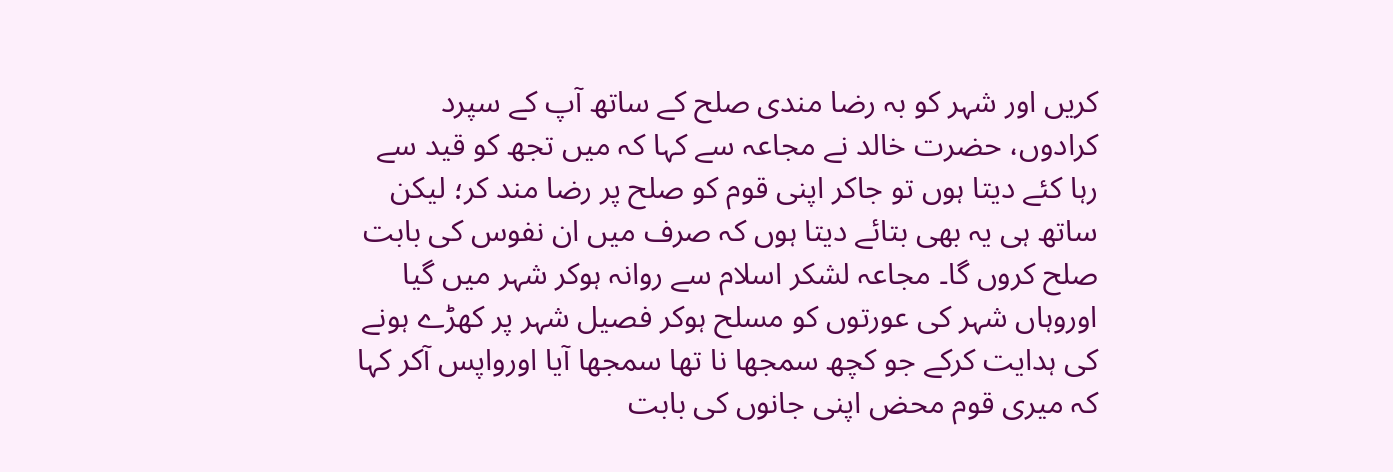کریں اور شہر کو بہ رضا مندی صلح کے ساتھ آپ کے سپرد کرادوں، حضرت خالد نے مجاعہ سے کہا کہ میں تجھ کو قید سے رہا کئے دیتا ہوں تو جاکر اپنی قوم کو صلح پر رضا مند کر؛ لیکن ساتھ ہی یہ بھی بتائے دیتا ہوں کہ صرف میں ان نفوس کی بابت صلح کروں گا۔ مجاعہ لشکر اسلام سے روانہ ہوکر شہر میں گیا اوروہاں شہر کی عورتوں کو مسلح ہوکر فصیل شہر پر کھڑے ہونے کی ہدایت کرکے جو کچھ سمجھا نا تھا سمجھا آیا اورواپس آکر کہا کہ میری قوم محض اپنی جانوں کی بابت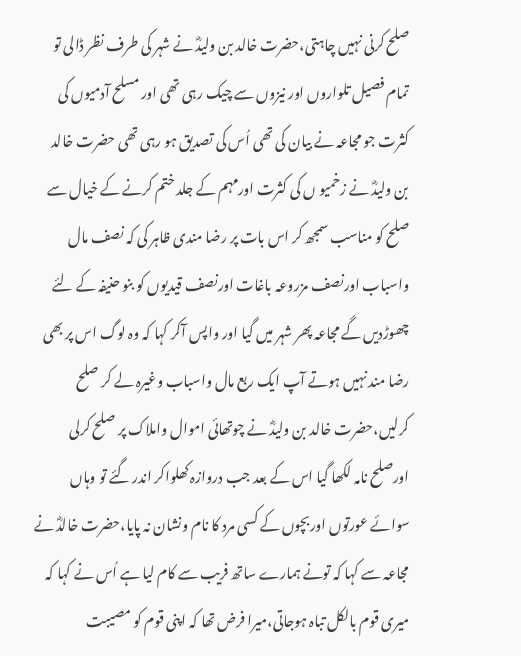صلح کرنی نہیں چاہتی،حضرت خالد بن ولیدؓ نے شہر کی طرف نظر ڈالی تو تمام فصیل تلواروں اور نیزوں سے چیک رہی تھی اور مسلح آدمیوں کی کثرت جو مجاعہ نے بیان کی تھی اُس کی تصدیق ہو رہی تھی حضرت خالد بن ولیدؓ نے زخمیو ں کی کثرت اورمہم کے جلد ختم کرنے کے خیال سے صلح کو مناسب سمجھ کر اس بات پر رضا مندی ظاہر کی کہ نصف مال واسباب اورنصف مزروعہ باغات اورنصف قیدیوں کو بنو حنیفہ کے لئے چھوڑدیں گے مجاعہ پھر شہر میں گیا اور واپس آکر کہا کہ وہ لوگ اس پر بھی رضا مند نہیں ہوتے آپ ایک ربع مال واسباب وغیرہ لے کر صلح کرلیں،حضرت خالد بن ولیدؓ نے چوتھائی اموال واملاک پر صلح کرلی اورصلح نامہ لکھا گیا اس کے بعد جب دروازہ کھلواکر اندر گئے تو وہاں سوائے عورتوں اوربچوں کے کسی مرد کا نام ونشان نہ پایا،حضرت خالدؓ نے مجاعہ سے کہا کہ تونے ہمارے ساتھ فریب سے کام لیا ہے اُس نے کہا کہ میری قوم بالکل تباہ ہوجاتی،میرا فرض تھا کہ اپنی قوم کو مصیبت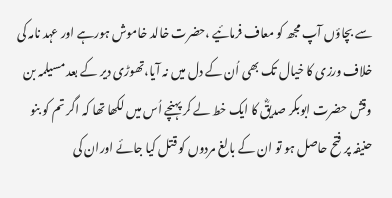سے بچاؤں آپ مجھ کو معاف فرمائیے ،حضرت خالد خاموش ہورہے اور عہد نامہ کی خلاف ورزی کا خیال تک بھی اُن کے دل میں نہ آیا،تھوڑی دیر کے بعد مسیلمہ بن وقش حضرت ابوبکر صدیقؓ کا ایک خط لے کر پہنچے اُس میں لکھا تھا کہ اگر تم کو بنو حنیفہ پر فتح حاصل ہو تو ان کے بالغ مردوں کو قتل کیا جائے اوران کی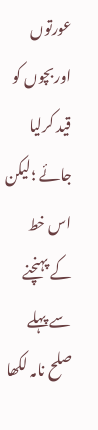عورتوں اوربچوں کو قید کرلیا جائے ؛لیکن اس خط کے پہنچنے سے پہلے صلح نامہ لکھا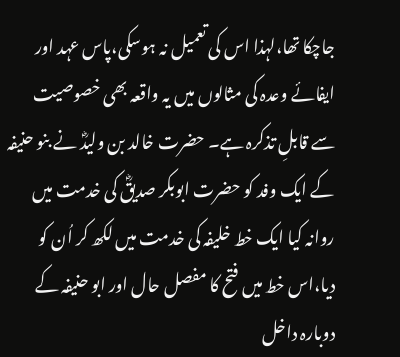جاچکا تھا،لہذا اس کی تعمیل نہ ہوسکی،پاس عہد اور ایفائے وعدہ کی مثالوں میں یہ واقعہ بھی خصوصیت سے قابلِ تذکرہ ہے۔ حضرت خالد بن ولیدؓ نے بنو حنیفہ کے ایک وفد کو حضرت ابوبکر صدیقؓ کی خدمت میں روانہ کیا ایک خط خلیفہ کی خدمت میں لکھ کر اُن کو دیا،اس خط میں فتح کا مفصل حال اور ابو حنیفہ کے دوبارہ داخل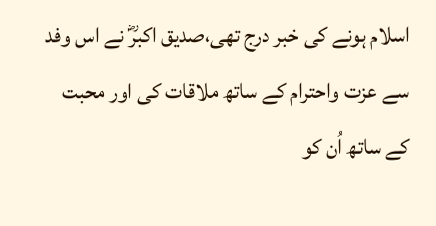اسلام ہونے کی خبر درج تھی،صدیق اکبرؓ نے اس وفد سے عزت واحترام کے ساتھ ملاقات کی اور محبت کے ساتھ اُن کو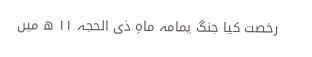رخصت کیا جنگ یمامہ ماہِ ذی الحجہ ۱۱ ھ میں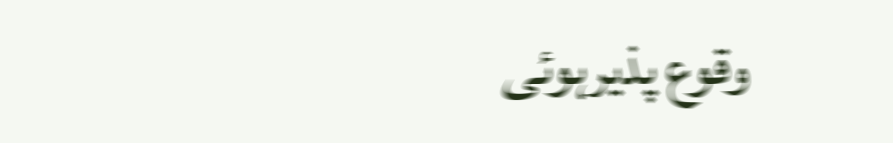وقوع پذیرہوئی